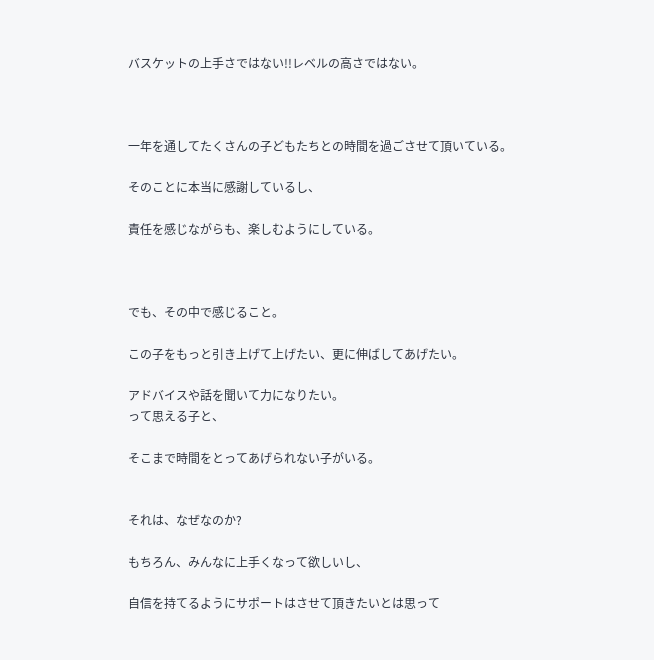バスケットの上手さではない!!レベルの高さではない。



一年を通してたくさんの子どもたちとの時間を過ごさせて頂いている。

そのことに本当に感謝しているし、

責任を感じながらも、楽しむようにしている。



でも、その中で感じること。

この子をもっと引き上げて上げたい、更に伸ばしてあげたい。

アドバイスや話を聞いて力になりたい。
って思える子と、

そこまで時間をとってあげられない子がいる。


それは、なぜなのか?

もちろん、みんなに上手くなって欲しいし、

自信を持てるようにサポートはさせて頂きたいとは思って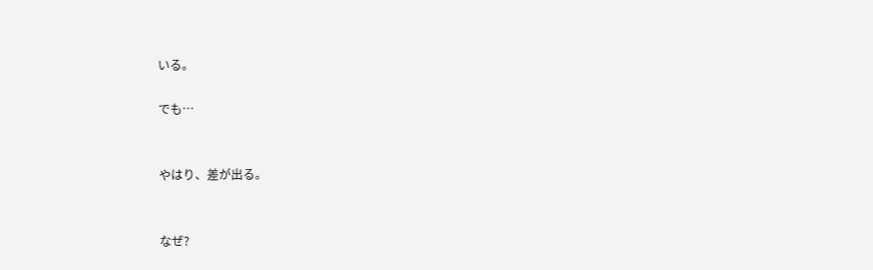いる。

でも…


やはり、差が出る。


なぜ?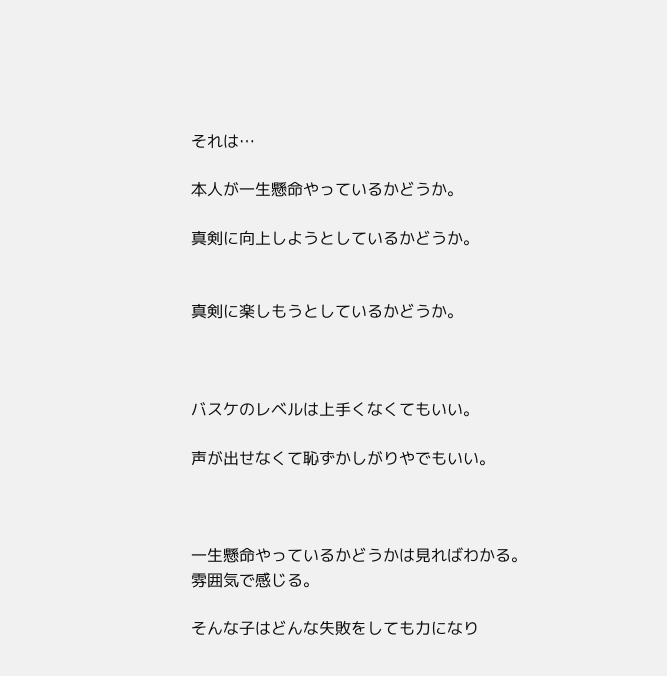それは…

本人が一生懸命やっているかどうか。

真剣に向上しようとしているかどうか。


真剣に楽しもうとしているかどうか。



バスケのレベルは上手くなくてもいい。

声が出せなくて恥ずかしがりやでもいい。



一生懸命やっているかどうかは見ればわかる。
雰囲気で感じる。

そんな子はどんな失敗をしても力になり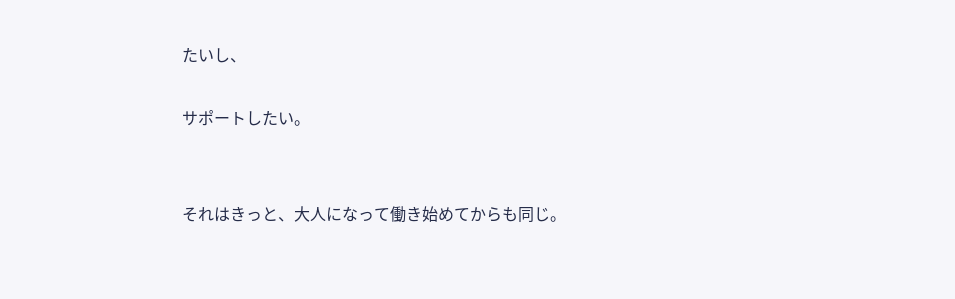たいし、

サポートしたい。


それはきっと、大人になって働き始めてからも同じ。